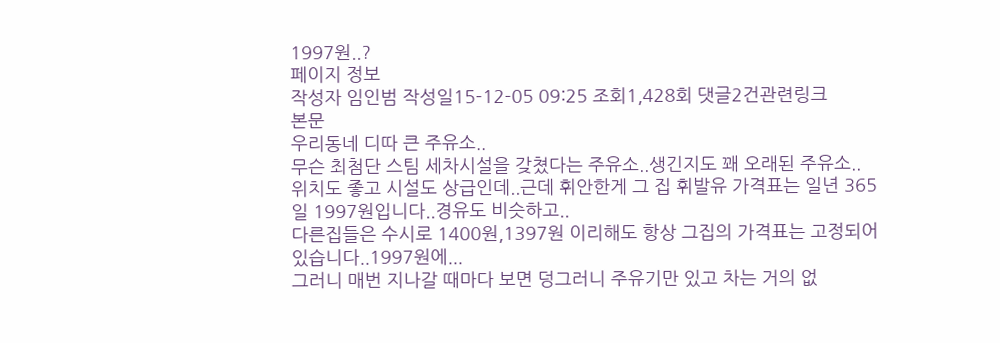1997원..?
페이지 정보
작성자 임인범 작성일15-12-05 09:25 조회1,428회 댓글2건관련링크
본문
우리동네 디따 큰 주유소..
무슨 최첨단 스팀 세차시설을 갖쳤다는 주유소..생긴지도 꽤 오래된 주유소..
위치도 좋고 시설도 상급인데..근데 휘안한게 그 집 휘발유 가격표는 일년 365일 1997원입니다..경유도 비슷하고..
다른집들은 수시로 1400원,1397원 이리해도 항상 그집의 가격표는 고정되어있습니다..1997원에...
그러니 매번 지나갈 때마다 보면 덩그러니 주유기만 있고 차는 거의 없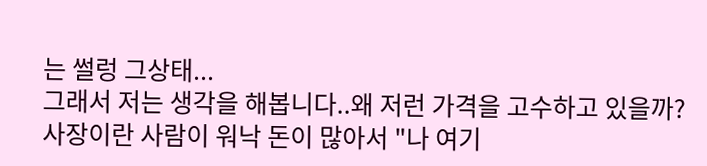는 썰렁 그상태...
그래서 저는 생각을 해봅니다..왜 저런 가격을 고수하고 있을까?
사장이란 사람이 워낙 돈이 많아서 "나 여기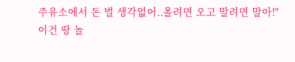주유소에서 돈 벌 생각없어..올려면 오고 말려면 말아!"
이건 땅 놀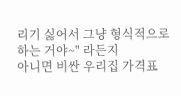리기 싫어서 그냥 형식적으로 하는 거야~" 라든지
아니면 비싼 우리집 가격표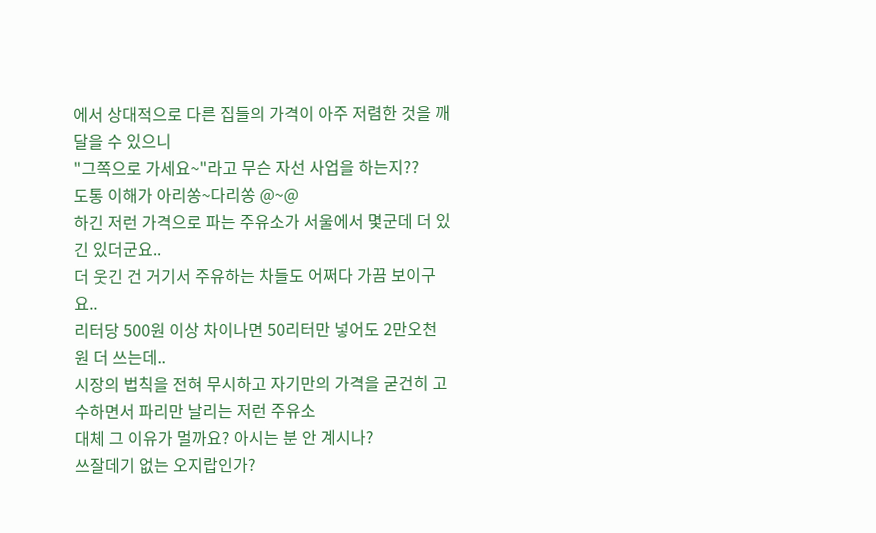에서 상대적으로 다른 집들의 가격이 아주 저렴한 것을 깨달을 수 있으니
"그쪽으로 가세요~"라고 무슨 자선 사업을 하는지??
도통 이해가 아리쏭~다리쏭 @~@
하긴 저런 가격으로 파는 주유소가 서울에서 몇군데 더 있긴 있더군요..
더 웃긴 건 거기서 주유하는 차들도 어쩌다 가끔 보이구요..
리터당 500원 이상 차이나면 50리터만 넣어도 2만오천원 더 쓰는데..
시장의 법칙을 전혀 무시하고 자기만의 가격을 굳건히 고수하면서 파리만 날리는 저런 주유소
대체 그 이유가 멀까요? 아시는 분 안 계시나?
쓰잘데기 없는 오지랍인가?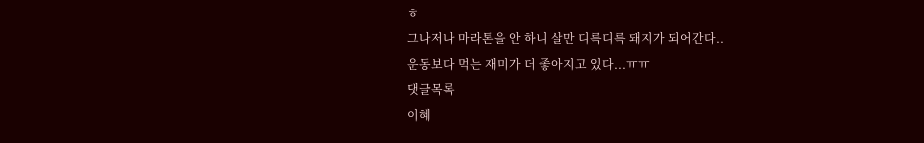ㅎ
그나저나 마라톤을 안 하니 살만 디륵디륵 돼지가 되어간다..
운동보다 먹는 재미가 더 좋아지고 있다...ㅠㅠ
댓글목록
이혜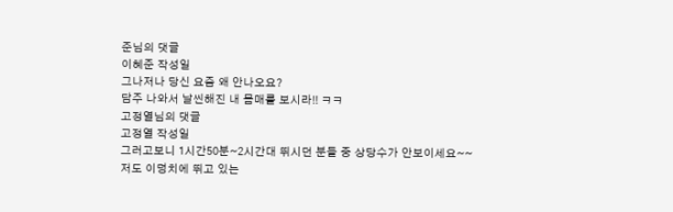준님의 댓글
이혜준 작성일
그나저나 당신 요즘 왜 안나오요?
담주 나와서 날씬해진 내 몸매를 보시라!! ㅋㅋ
고정열님의 댓글
고정열 작성일
그러고보니 1시간50분~2시간대 뛰시던 분들 중 상당수가 안보이세요~~
저도 이덩치에 뛰고 있는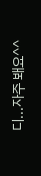디...자주 봬요^^